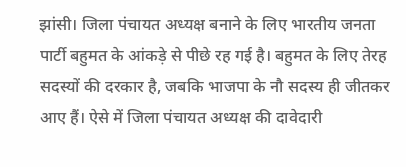झांसी। जिला पंचायत अध्यक्ष बनाने के लिए भारतीय जनता पार्टी बहुमत के आंकड़े से पीछे रह गई है। बहुमत के लिए तेरह सदस्यों की दरकार है, जबकि भाजपा के नौ सदस्य ही जीतकर आए हैं। ऐसे में जिला पंचायत अध्यक्ष की दावेदारी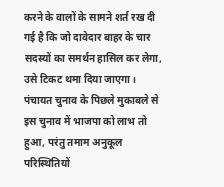करने के वालों के सामने शर्त रख दी गई है कि जो दावेदार बाहर के चार सदस्यों का समर्थन हासिल कर लेगा, उसे टिकट थमा दिया जाएगा।
पंचायत चुनाव के पिछले मुकाबले से इस चुनाव में भाजपा को लाभ तो हुआ, परंतु तमाम अनुकूल परिस्थितियों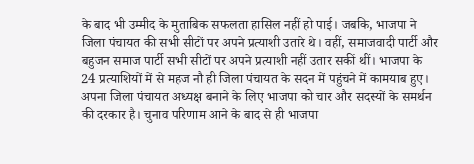के बाद भी उम्मीद के मुताबिक सफलता हासिल नहीं हो पाई। जबकि, भाजपा ने जिला पंचायत की सभी सीटों पर अपने प्रत्याशी उतारे थे। वहीं, समाजवादी पार्टी और बहुजन समाज पार्टी सभी सीटों पर अपने प्रत्याशी नहीं उतार सकीं थीं। भाजपा के 24 प्रत्याशियों में से महज नौ ही जिला पंचायत के सदन में पहुंचने में कामयाब हुए।
अपना जिला पंचायत अध्यक्ष बनाने के लिए भाजपा को चार और सदस्यों के समर्थन की दरकार है। चुनाव परिणाम आने के बाद से ही भाजपा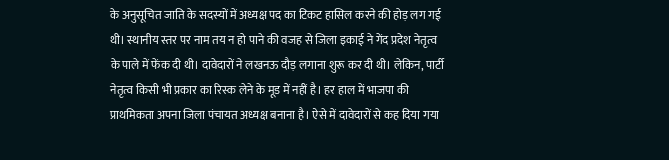के अनुसूचित जाति के सदस्यों में अध्यक्ष पद का टिकट हासिल करने की होड़ लग गई थी। स्थानीय स्तर पर नाम तय न हो पाने की वजह से जिला इकाई ने गेंद प्रदेश नेतृत्व के पाले में फेंक दी थी। दावेदारों ने लखनऊ दौड़ लगाना शुरू कर दी थी। लेकिन, पार्टी नेतृत्व किसी भी प्रकार का रिस्क लेने के मूड में नहीं है। हर हाल में भाजपा की प्राथमिकता अपना जिला पंचायत अध्यक्ष बनाना है। ऐसे में दावेदारों से कह दिया गया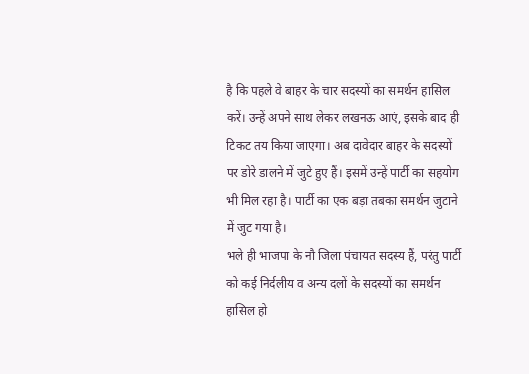है कि पहले वे बाहर के चार सदस्यों का समर्थन हासिल करें। उन्हें अपने साथ लेकर लखनऊ आएं, इसके बाद ही टिकट तय किया जाएगा। अब दावेदार बाहर के सदस्यों पर डोरे डालने में जुटे हुए हैं। इसमें उन्हें पार्टी का सहयोग भी मिल रहा है। पार्टी का एक बड़ा तबका समर्थन जुटाने में जुट गया है।
भले ही भाजपा के नौ जिला पंचायत सदस्य हैं, परंतु पार्टी को कई निर्दलीय व अन्य दलों के सदस्यों का समर्थन हासिल हो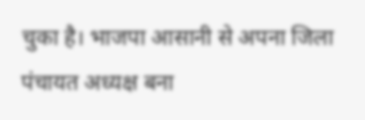चुका है। भाजपा आसानी से अपना जिला पंचायत अध्यक्ष बना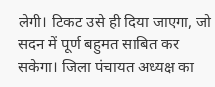लेगी। टिकट उसे ही दिया जाएगा, जो सदन में पूर्ण बहुमत साबित कर सकेगा। जिला पंचायत अध्यक्ष का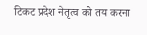टिकट प्रदेश नेतृत्व को तय करना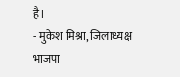है।
- मुकेश मिश्रा, जिलाध्यक्ष भाजपा